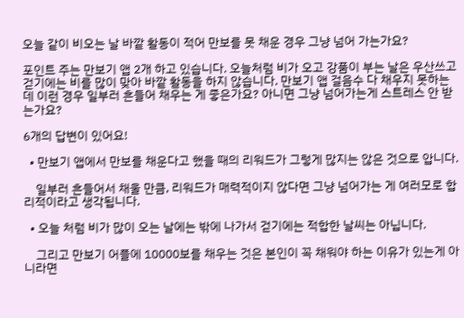오늘 같이 비오는 날 바깥 활동이 적어 만보를 못 채운 경우 그냥 넘어 가는가요?

포인트 주는 만보기 앱 2개 하고 있습니다. 오늘처럼 비가 오고 강품이 부는 날은 우산쓰고 걷기에는 비를 많이 맞아 바깥 활동을 하지 않습니다. 만보기 앱 걸음수 다 채우지 못하는데 이런 경우 일부러 흔들어 채우는 게 좋은가요? 아니면 그냥 넘어가는게 스트레스 안 받는가요?

6개의 답변이 있어요!

  • 만보기 앱에서 만보를 채운다고 했을 때의 리워드가 그렇게 많지는 않은 것으로 압니다.

    일부러 흔들어서 채울 만큼, 리워드가 매력적이지 않다면 그냥 넘어가는 게 여러모로 합리적이라고 생각됩니다.

  • 오늘 처럼 비가 많이 오는 날에는 밖에 나가서 걷기에는 적합한 날씨는 아닙니다.

    그리고 만보기 어플에 10000보를 채우는 것은 본인이 꼭 채워야 하는 이유가 있는게 아니라면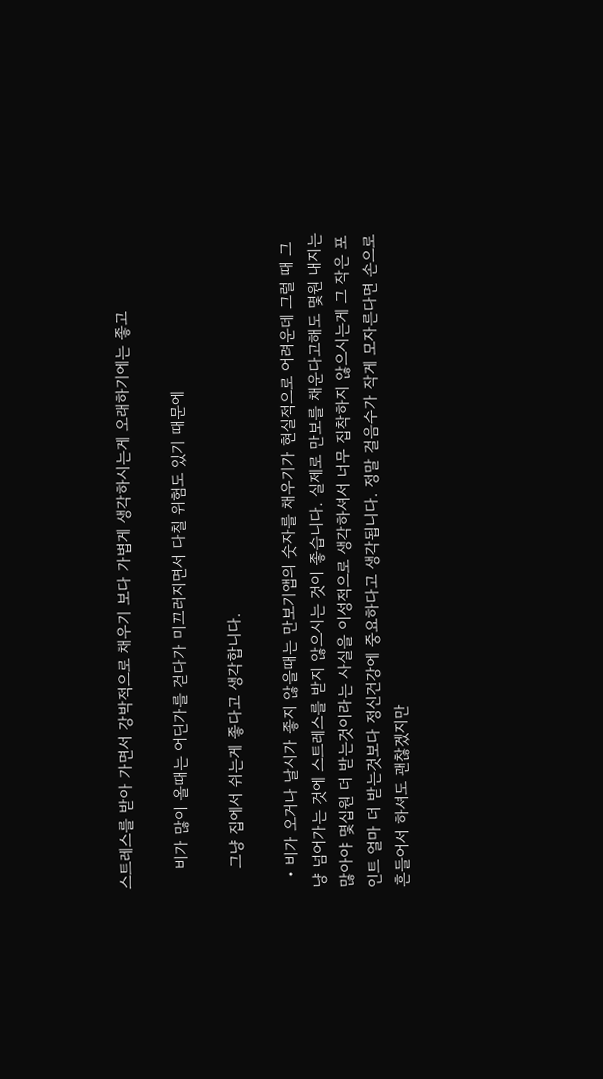스트레스를 받아 가면서 강박적으로 채우기 보다 가볍게 생각하시는게 오래하기에는 좋고

    비가 많이 올때는 어딘가를 걷다가 미끄러지면서 다칠 위험도 있기 때문에

    그냥 집에서 쉬는게 좋다고 생각합니다.

  • 비가 오거나 날시가 좋지 않을때는 만보기앱의 숫자를 채우기가 현실적으로 어려운데 그럴 때 그냥 넘어가는 것에 스트레스를 받지 않으시는 것이 좋습니다. 실제로 만보를 채운다고해도 몇원 내지는 많아야 몇십원 더 받는것이라는 사실을 이성적으로 생각하셔서 너무 집착하지 않으시는게 그 작은 포인트 얼마 더 받는것보다 정신건강에 중요하다고 생각됩니다. 정말 걸음수가 작게 모자른다면 손으로 흔들어서 하셔도 괜찮겠지만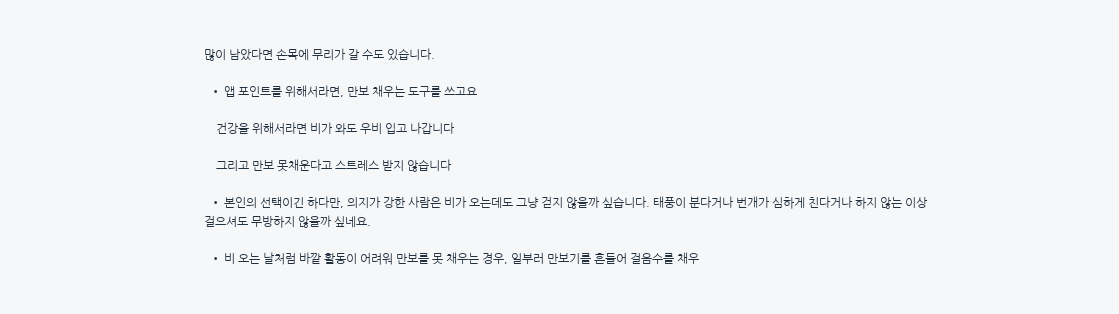많이 남았다면 손목에 무리가 갈 수도 있습니다.

  • 앱 포인트를 위해서라면, 만보 채우는 도구를 쓰고요

    건강을 위해서라면 비가 와도 우비 입고 나갑니다

    그리고 만보 못채운다고 스트레스 받지 않습니다

  • 본인의 선택이긴 하다만, 의지가 강한 사람은 비가 오는데도 그냥 걷지 않을까 싶습니다. 태풍이 분다거나 번개가 심하게 친다거나 하지 않는 이상 걸으셔도 무방하지 않을까 싶네요.

  • 비 오는 날처럼 바깥 활동이 어려워 만보를 못 채우는 경우, 일부러 만보기를 흔들어 걸음수를 채우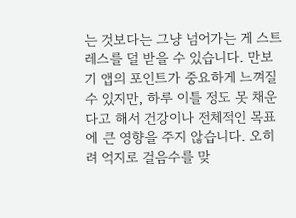는 것보다는 그냥 넘어가는 게 스트레스를 덜 받을 수 있습니다. 만보기 앱의 포인트가 중요하게 느껴질 수 있지만, 하루 이틀 정도 못 채운다고 해서 건강이나 전체적인 목표에 큰 영향을 주지 않습니다. 오히려 억지로 걸음수를 맞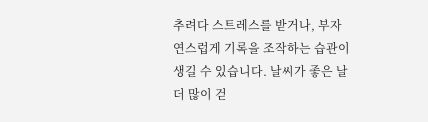추려다 스트레스를 받거나, 부자연스럽게 기록을 조작하는 습관이 생길 수 있습니다. 날씨가 좋은 날 더 많이 걷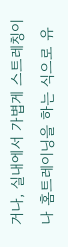거나, 실내에서 가볍게 스트레칭이나 홈트레이닝을 하는 식으로 유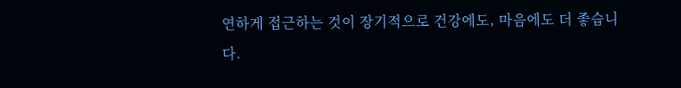연하게 접근하는 것이 장기적으로 건강에도, 마음에도 더 좋습니다.